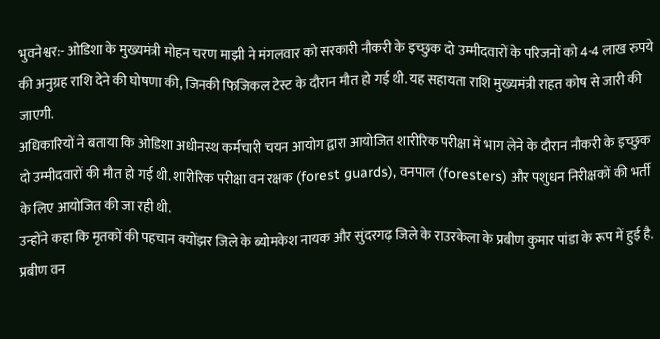भुवनेश्वर:- ओडिशा के मुख्यमंत्री मोहन चरण माझी ने मंगलवार को सरकारी नौकरी के इच्छुक दो उम्मीदवारों के परिजनों को 4-4 लाख रुपये की अनुग्रह राशि देने की घोषणा की, जिनकी फिजिकल टेस्ट के दौरान मौत हो गई थी. यह सहायता राशि मुख्यमंत्री राहत कोष से जारी की जाएगी.
अधिकारियों ने बताया कि ओडिशा अधीनस्थ कर्मचारी चयन आयोग द्वारा आयोजित शारीरिक परीक्षा में भाग लेने के दौरान नौकरी के इच्छुक दो उम्मीदवारों की मौत हो गई थी. शारीरिक परीक्षा वन रक्षक (forest guards), वनपाल (foresters) और पशुधन निरीक्षकों की भर्ती के लिए आयोजित की जा रही थी.
उन्होंने कहा कि मृतकों की पहचान क्योंझर जिले के ब्योमकेश नायक और सुंदरगढ़ जिले के राउरकेला के प्रबीण कुमार पांडा के रूप में हुई है. प्रबीण वन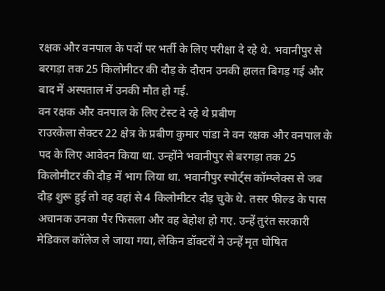रक्षक और वनपाल के पदों पर भर्ती के लिए परीक्षा दे रहे थे. भवानीपुर से बरगड़ा तक 25 किलोमीटर की दौड़ के दौरान उनकी हालत बिगड़ गई और बाद में अस्पताल में उनकी मौत हो गई.
वन रक्षक और वनपाल के लिए टेस्ट दे रहे थे प्रबीण
राउरकेला सेक्टर 22 क्षेत्र के प्रबीण कुमार पांडा ने वन रक्षक और वनपाल के पद के लिए आवेदन किया था. उन्होंने भवानीपुर से बरगड़ा तक 25 किलोमीटर की दौड़ में भाग लिया था. भवानीपुर स्पोर्ट्स कॉम्प्लेक्स से जब दौड़ शुरू हुई तो वह वहां से 4 किलोमीटर दौड़ चुके थे. तसर फील्ड के पास अचानक उनका पैर फिसला और वह बेहोश हो गए. उन्हें तुरंत सरकारी मेडिकल कॉलेज ले जाया गया, लेकिन डॉक्टरों ने उन्हें मृत घोषित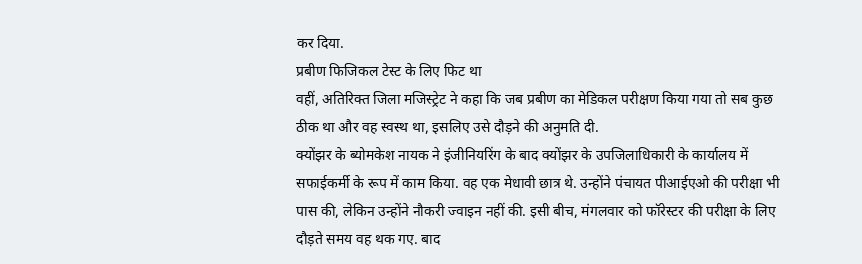कर दिया.
प्रबीण फिजिकल टेस्ट के लिए फिट था
वहीं, अतिरिक्त जिला मजिस्ट्रेट ने कहा कि जब प्रबीण का मेडिकल परीक्षण किया गया तो सब कुछ ठीक था और वह स्वस्थ था, इसलिए उसे दौड़ने की अनुमति दी.
क्योंझर के ब्योमकेश नायक ने इंजीनियरिंग के बाद क्योंझर के उपजिलाधिकारी के कार्यालय में सफाईकर्मी के रूप में काम किया. वह एक मेधावी छात्र थे. उन्होंने पंचायत पीआईएओ की परीक्षा भी पास की, लेकिन उन्होंने नौकरी ज्वाइन नहीं की. इसी बीच, मंगलवार को फॉरेस्टर की परीक्षा के लिए दौड़ते समय वह थक गए. बाद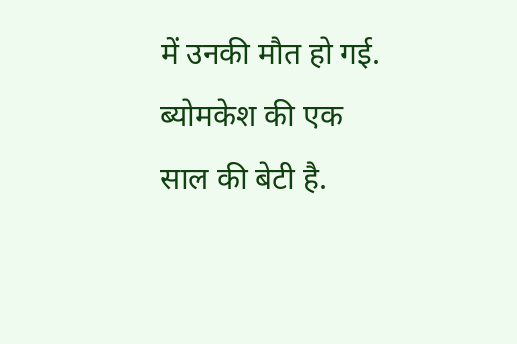में उनकी मौत हो गई. ब्योमकेश की एक साल की बेटी है.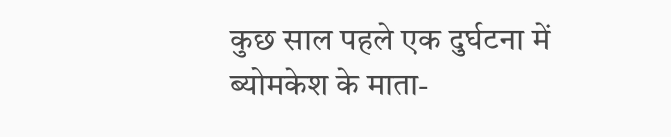कुछ साल पहले एक दुर्घटना में ब्योमकेश के माता-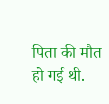पिता की मौत हो गई थी.